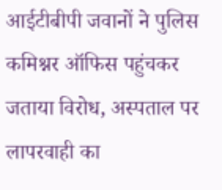आईटीबीपी जवानों ने पुलिस कमिश्नर ऑफिस पहुंचकर जताया विरोध, अस्पताल पर लापरवाही का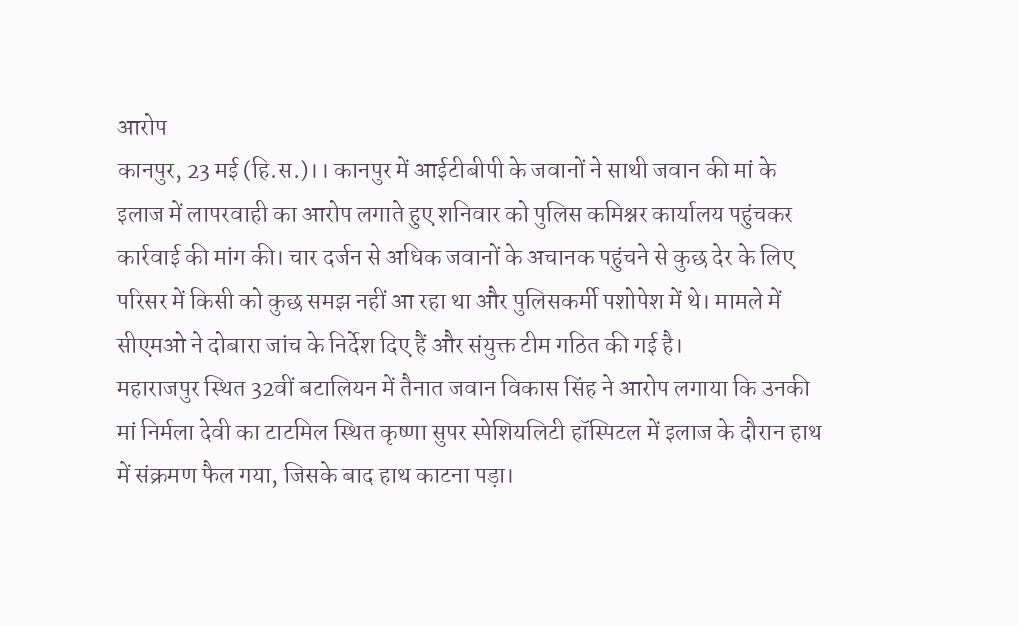आरोप
कानपुर, 23 मई (हि.स.)।। कानपुर में आईटीबीपी के जवानों ने साथी जवान की मां के इलाज में लापरवाही का आरोप लगाते हुए शनिवार को पुलिस कमिश्नर कार्यालय पहुंचकर कार्रवाई की मांग की। चार दर्जन से अधिक जवानों के अचानक पहुंचने से कुछ देर के लिए परिसर में किसी को कुछ समझ नहीं आ रहा था और पुलिसकर्मी पशोपेश में थे। मामले में सीएमओ ने दोबारा जांच के निर्देश दिए हैं और संयुक्त टीम गठित की गई है।
महाराजपुर स्थित 32वीं बटालियन में तैनात जवान विकास सिंह ने आरोप लगाया कि उनकी मां निर्मला देवी का टाटमिल स्थित कृष्णा सुपर स्पेशियलिटी हॉस्पिटल में इलाज के दौरान हाथ में संक्रमण फैल गया, जिसके बाद हाथ काटना पड़ा।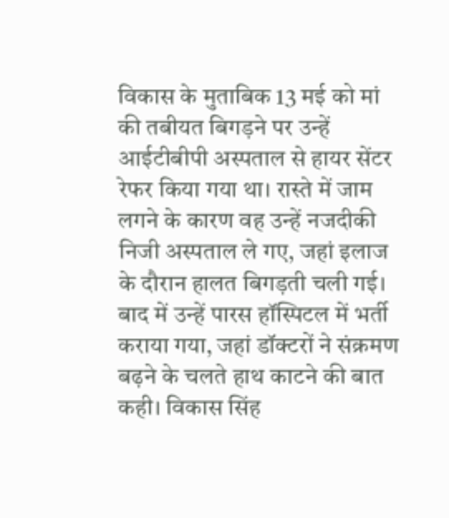विकास के मुताबिक 13 मई को मां की तबीयत बिगड़ने पर उन्हें आईटीबीपी अस्पताल से हायर सेंटर रेफर किया गया था। रास्ते में जाम लगने के कारण वह उन्हें नजदीकी निजी अस्पताल ले गए, जहां इलाज के दौरान हालत बिगड़ती चली गई।
बाद में उन्हें पारस हॉस्पिटल में भर्ती कराया गया, जहां डॉक्टरों ने संक्रमण बढ़ने के चलते हाथ काटने की बात कही। विकास सिंह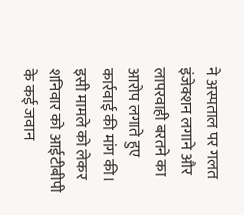ने अस्पताल पर गलत इंजेक्शन लगाने और लापरवाही बरतने का आरोप लगाते हुए कार्रवाई की मांग की।
इसी मामले को लेकर शनिवार को आईटीबीपी के कई जवान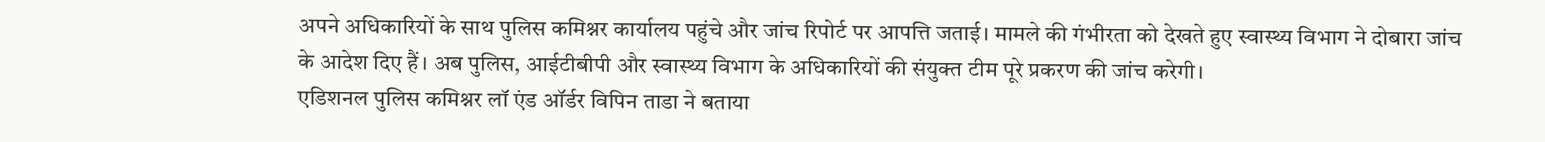अपने अधिकारियों के साथ पुलिस कमिश्नर कार्यालय पहुंचे और जांच रिपोर्ट पर आपत्ति जताई। मामले की गंभीरता को देखते हुए स्वास्थ्य विभाग ने दोबारा जांच के आदेश दिए हैं। अब पुलिस, आईटीबीपी और स्वास्थ्य विभाग के अधिकारियों की संयुक्त टीम पूरे प्रकरण की जांच करेगी।
एडिशनल पुलिस कमिश्नर लॉ एंड ऑर्डर विपिन ताडा ने बताया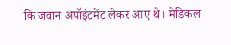कि जवान अपॉइंटमेंट लेकर आए थे। मेडिकल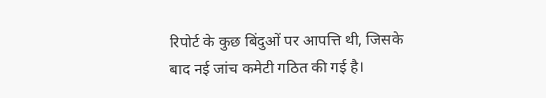रिपोर्ट के कुछ बिंदुओं पर आपत्ति थी, जिसके बाद नई जांच कमेटी गठित की गई है।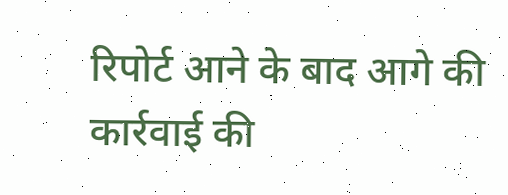रिपोर्ट आने के बाद आगे की कार्रवाई की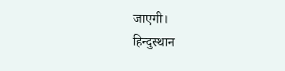जाएगी।
हिन्दुस्थान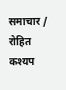समाचार / रोहित कश्यप